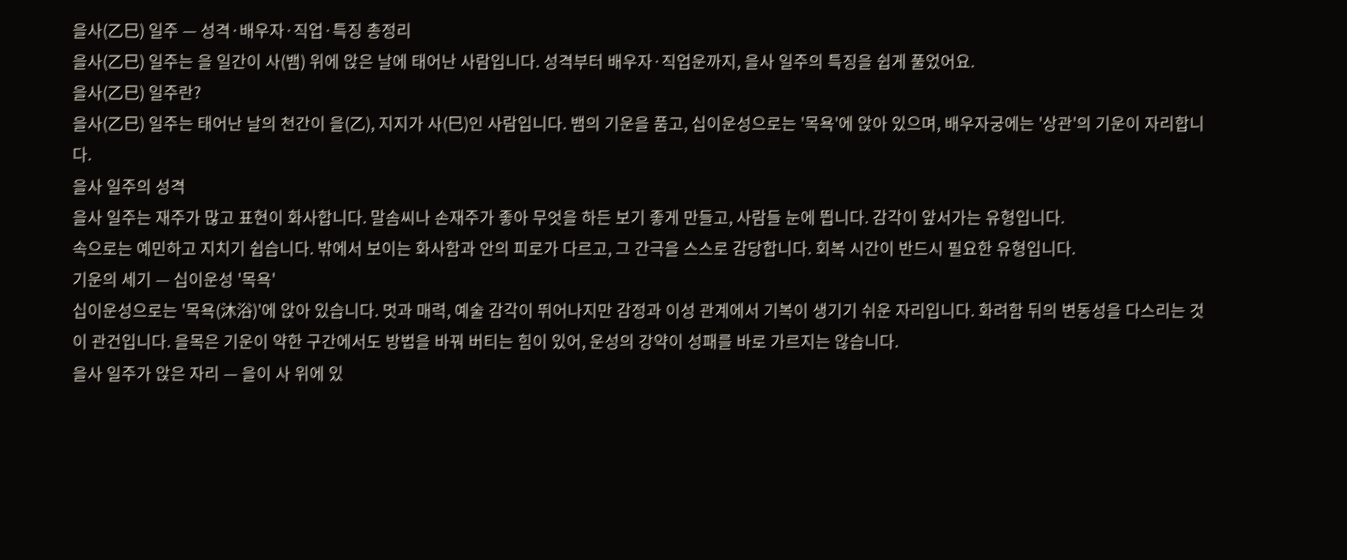을사(乙巳) 일주 — 성격·배우자·직업·특징 총정리
을사(乙巳) 일주는 을 일간이 사(뱀) 위에 앉은 날에 태어난 사람입니다. 성격부터 배우자·직업운까지, 을사 일주의 특징을 쉽게 풀었어요.
을사(乙巳) 일주란?
을사(乙巳) 일주는 태어난 날의 천간이 을(乙), 지지가 사(巳)인 사람입니다. 뱀의 기운을 품고, 십이운성으로는 '목욕'에 앉아 있으며, 배우자궁에는 '상관'의 기운이 자리합니다.
을사 일주의 성격
을사 일주는 재주가 많고 표현이 화사합니다. 말솜씨나 손재주가 좋아 무엇을 하든 보기 좋게 만들고, 사람들 눈에 띕니다. 감각이 앞서가는 유형입니다.
속으로는 예민하고 지치기 쉽습니다. 밖에서 보이는 화사함과 안의 피로가 다르고, 그 간극을 스스로 감당합니다. 회복 시간이 반드시 필요한 유형입니다.
기운의 세기 — 십이운성 '목욕'
십이운성으로는 '목욕(沐浴)'에 앉아 있습니다. 멋과 매력, 예술 감각이 뛰어나지만 감정과 이성 관계에서 기복이 생기기 쉬운 자리입니다. 화려함 뒤의 변동성을 다스리는 것이 관건입니다. 을목은 기운이 약한 구간에서도 방법을 바꿔 버티는 힘이 있어, 운성의 강약이 성패를 바로 가르지는 않습니다.
을사 일주가 앉은 자리 — 을이 사 위에 있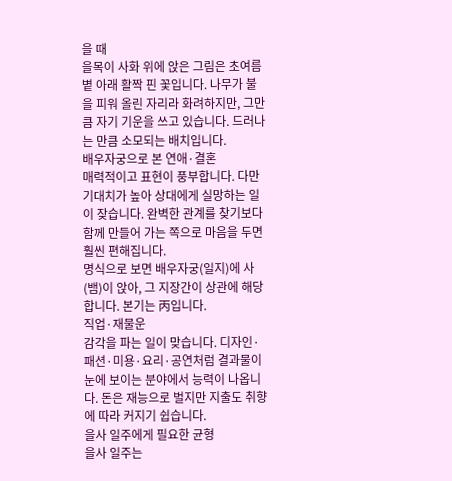을 때
을목이 사화 위에 앉은 그림은 초여름 볕 아래 활짝 핀 꽃입니다. 나무가 불을 피워 올린 자리라 화려하지만, 그만큼 자기 기운을 쓰고 있습니다. 드러나는 만큼 소모되는 배치입니다.
배우자궁으로 본 연애·결혼
매력적이고 표현이 풍부합니다. 다만 기대치가 높아 상대에게 실망하는 일이 잦습니다. 완벽한 관계를 찾기보다 함께 만들어 가는 쪽으로 마음을 두면 훨씬 편해집니다.
명식으로 보면 배우자궁(일지)에 사(뱀)이 앉아, 그 지장간이 상관에 해당합니다. 본기는 丙입니다.
직업·재물운
감각을 파는 일이 맞습니다. 디자인·패션·미용·요리·공연처럼 결과물이 눈에 보이는 분야에서 능력이 나옵니다. 돈은 재능으로 벌지만 지출도 취향에 따라 커지기 쉽습니다.
을사 일주에게 필요한 균형
을사 일주는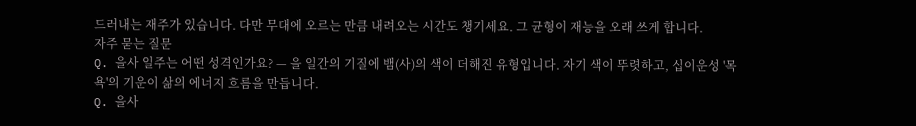드러내는 재주가 있습니다. 다만 무대에 오르는 만큼 내려오는 시간도 챙기세요. 그 균형이 재능을 오래 쓰게 합니다.
자주 묻는 질문
Q. 을사 일주는 어떤 성격인가요? — 을 일간의 기질에 뱀(사)의 색이 더해진 유형입니다. 자기 색이 뚜렷하고, 십이운성 '목욕'의 기운이 삶의 에너지 흐름을 만듭니다.
Q. 을사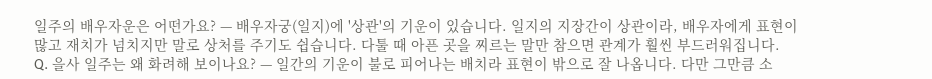일주의 배우자운은 어떤가요? — 배우자궁(일지)에 '상관'의 기운이 있습니다. 일지의 지장간이 상관이라, 배우자에게 표현이 많고 재치가 넘치지만 말로 상처를 주기도 쉽습니다. 다툴 때 아픈 곳을 찌르는 말만 참으면 관계가 훨씬 부드러워집니다.
Q. 을사 일주는 왜 화려해 보이나요? — 일간의 기운이 불로 피어나는 배치라 표현이 밖으로 잘 나옵니다. 다만 그만큼 소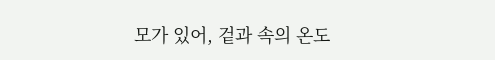모가 있어, 겉과 속의 온도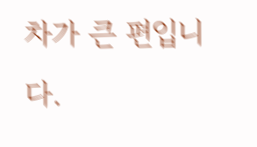차가 큰 편입니다.